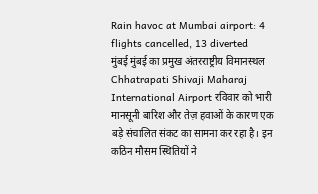Rain havoc at Mumbai airport: 4 flights cancelled, 13 diverted
मुंबई मुंबई का प्रमुख अंतरराष्ट्रीय विमानस्थल Chhatrapati Shivaji Maharaj International Airport रविवार को भारी मानसूनी बारिश और तेज़ हवाओं के कारण एक बड़े संचालित संकट का सामना कर रहा है। इन कठिन मौसम स्थितियों ने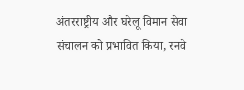अंतरराष्ट्रीय और घरेलू विमान सेवा संचालन को प्रभावित किया, रनवे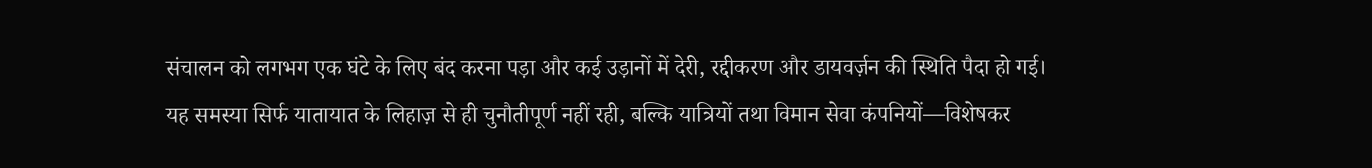संचालन को लगभग एक घंटे के लिए बंद करना पड़ा और कई उड़ानों में देरी, रद्दीकरण और डायवर्ज़न की स्थिति पैदा हो गई।
यह समस्या सिर्फ यातायात के लिहाज़ से ही चुनौतीपूर्ण नहीं रही, बल्कि यात्रियों तथा विमान सेवा कंपनियों—विशेषकर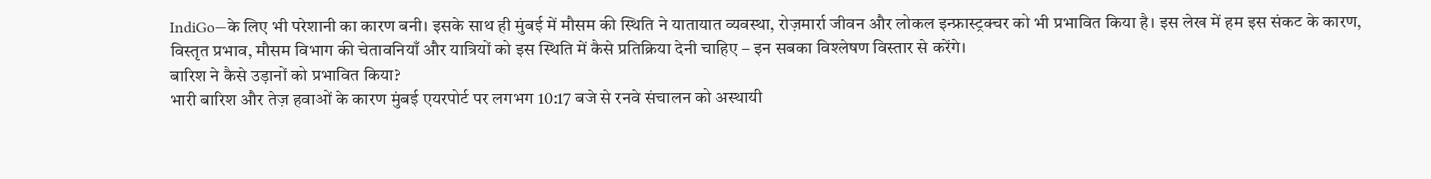IndiGo—के लिए भी परेशानी का कारण बनी। इसके साथ ही मुंबई में मौसम की स्थिति ने यातायात व्यवस्था, रोज़मार्रा जीवन और लोकल इन्फ्रास्ट्रक्चर को भी प्रभावित किया है। इस लेख में हम इस संकट के कारण, विस्तृत प्रभाव, मौसम विभाग की चेतावनियाँ और यात्रियों को इस स्थिति में कैसे प्रतिक्रिया देनी चाहिए – इन सबका विश्लेषण विस्तार से करेंगे।
बारिश ने कैसे उड़ानों को प्रभावित किया?
भारी बारिश और तेज़ हवाओं के कारण मुंबई एयरपोर्ट पर लगभग 10:17 बजे से रनवे संचालन को अस्थायी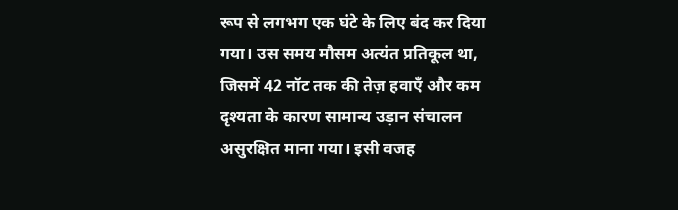रूप से लगभग एक घंटे के लिए बंद कर दिया गया। उस समय मौसम अत्यंत प्रतिकूल था, जिसमें 42 नॉट तक की तेज़ हवाएँ और कम दृश्यता के कारण सामान्य उड़ान संचालन असुरक्षित माना गया। इसी वजह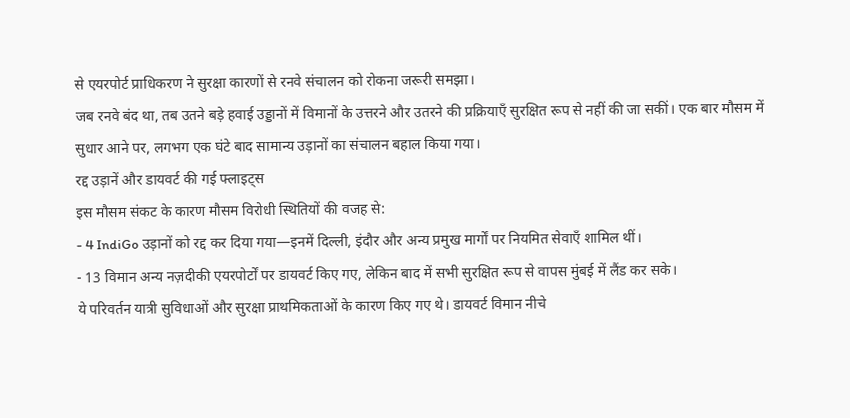से एयरपोर्ट प्राधिकरण ने सुरक्षा कारणों से रनवे संचालन को रोकना जरूरी समझा।
जब रनवे बंद था, तब उतने बड़े हवाई उड्डानों में विमानों के उत्तरने और उतरने की प्रक्रियाएँ सुरक्षित रूप से नहीं की जा सकीं। एक बार मौसम में सुधार आने पर, लगभग एक घंटे बाद सामान्य उड़ानों का संचालन बहाल किया गया।
रद्द उड़ानें और डायवर्ट की गई फ्लाइट्स
इस मौसम संकट के कारण मौसम विरोधी स्थितियों की वजह से:
- 4 IndiGo उड़ानों को रद्द कर दिया गया—इनमें दिल्ली, इंदौर और अन्य प्रमुख मार्गों पर नियमित सेवाएँ शामिल थीं।
- 13 विमान अन्य नज़दीकी एयरपोर्टों पर डायवर्ट किए गए, लेकिन बाद में सभी सुरक्षित रूप से वापस मुंबई में लैंड कर सके।
ये परिवर्तन यात्री सुविधाओं और सुरक्षा प्राथमिकताओं के कारण किए गए थे। डायवर्ट विमान नीचे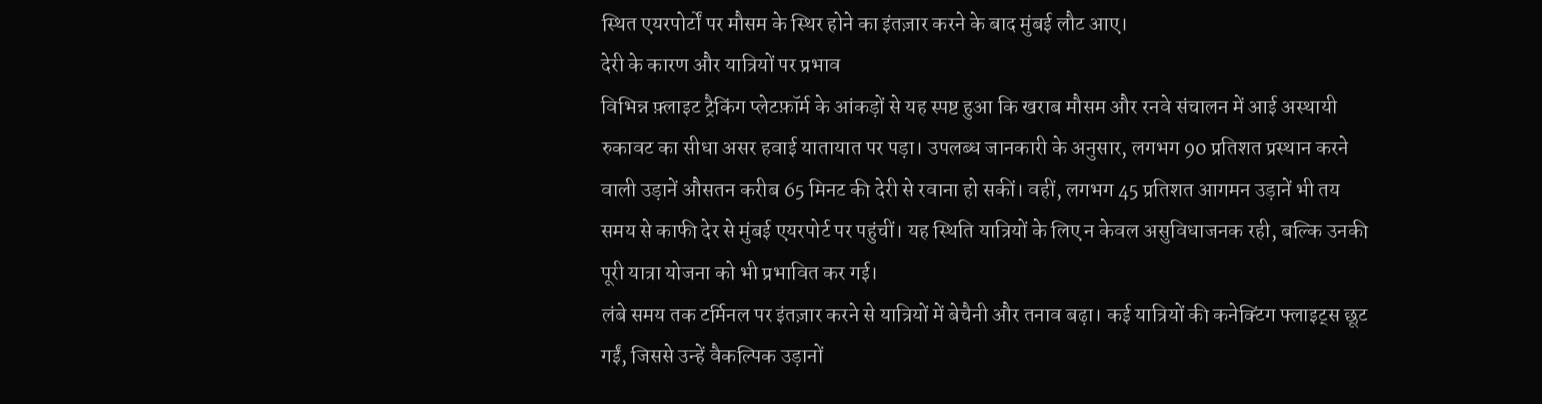स्थित एयरपोर्टों पर मौसम के स्थिर होने का इंतज़ार करने के बाद मुंबई लौट आए।
देरी के कारण और यात्रियों पर प्रभाव
विभिन्न फ़्लाइट ट्रैकिंग प्लेटफ़ॉर्म के आंकड़ों से यह स्पष्ट हुआ कि खराब मौसम और रनवे संचालन में आई अस्थायी रुकावट का सीधा असर हवाई यातायात पर पड़ा। उपलब्ध जानकारी के अनुसार, लगभग 90 प्रतिशत प्रस्थान करने वाली उड़ानें औसतन करीब 65 मिनट की देरी से रवाना हो सकीं। वहीं, लगभग 45 प्रतिशत आगमन उड़ानें भी तय समय से काफी देर से मुंबई एयरपोर्ट पर पहुंचीं। यह स्थिति यात्रियों के लिए न केवल असुविधाजनक रही, बल्कि उनकी पूरी यात्रा योजना को भी प्रभावित कर गई।
लंबे समय तक टर्मिनल पर इंतज़ार करने से यात्रियों में बेचैनी और तनाव बढ़ा। कई यात्रियों की कनेक्टिंग फ्लाइट्स छूट गईं, जिससे उन्हें वैकल्पिक उड़ानों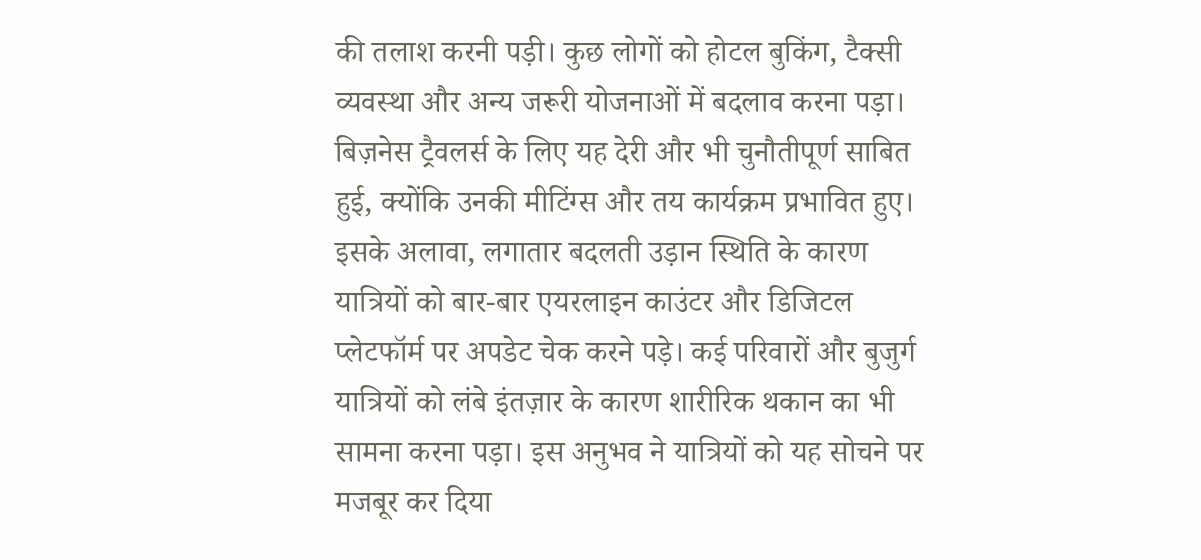की तलाश करनी पड़ी। कुछ लोगों को होटल बुकिंग, टैक्सी व्यवस्था और अन्य जरूरी योजनाओं में बदलाव करना पड़ा। बिज़नेस ट्रैवलर्स के लिए यह देरी और भी चुनौतीपूर्ण साबित हुई, क्योंकि उनकी मीटिंग्स और तय कार्यक्रम प्रभावित हुए।
इसके अलावा, लगातार बदलती उड़ान स्थिति के कारण यात्रियों को बार-बार एयरलाइन काउंटर और डिजिटल प्लेटफॉर्म पर अपडेट चेक करने पड़े। कई परिवारों और बुजुर्ग यात्रियों को लंबे इंतज़ार के कारण शारीरिक थकान का भी सामना करना पड़ा। इस अनुभव ने यात्रियों को यह सोचने पर मजबूर कर दिया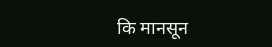कि मानसून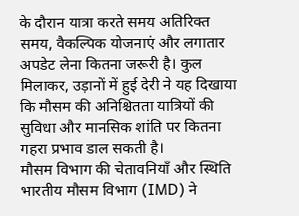के दौरान यात्रा करते समय अतिरिक्त समय, वैकल्पिक योजनाएं और लगातार अपडेट लेना कितना जरूरी है। कुल मिलाकर, उड़ानों में हुई देरी ने यह दिखाया कि मौसम की अनिश्चितता यात्रियों की सुविधा और मानसिक शांति पर कितना गहरा प्रभाव डाल सकती है।
मौसम विभाग की चेतावनियाँ और स्थिति
भारतीय मौसम विभाग (IMD) ने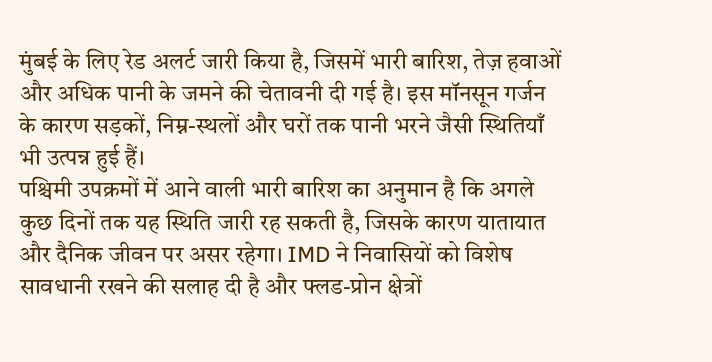मुंबई के लिए रेड अलर्ट जारी किया है, जिसमें भारी बारिश, तेज़ हवाओं और अधिक पानी के जमने की चेतावनी दी गई है। इस मॉनसून गर्जन के कारण सड़कों, निम्न-स्थलों और घरों तक पानी भरने जैसी स्थितियाँ भी उत्पन्न हुई हैं।
पश्चिमी उपक्रमों में आने वाली भारी बारिश का अनुमान है कि अगले कुछ दिनों तक यह स्थिति जारी रह सकती है, जिसके कारण यातायात और दैनिक जीवन पर असर रहेगा। IMD ने निवासियों को विशेष सावधानी रखने की सलाह दी है और फ्लड-प्रोन क्षेत्रों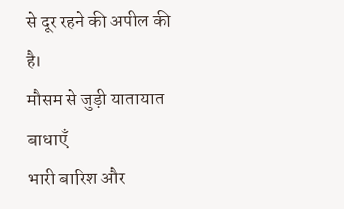से दूर रहने की अपील की है।
मौसम से जुड़ी यातायात बाधाएँ
भारी बारिश और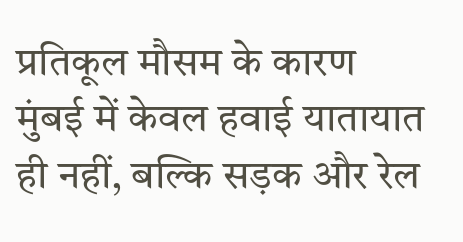प्रतिकूल मौसम के कारण मुंबई में केवल हवाई यातायात ही नहीं, बल्कि सड़क और रेल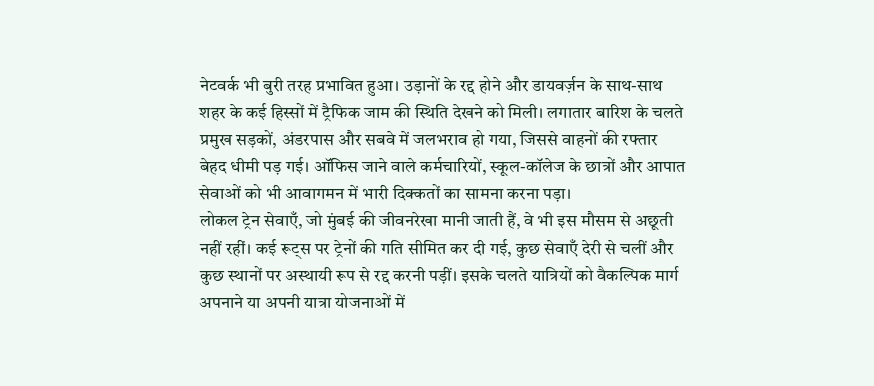नेटवर्क भी बुरी तरह प्रभावित हुआ। उड़ानों के रद्द होने और डायवर्ज़न के साथ-साथ शहर के कई हिस्सों में ट्रैफिक जाम की स्थिति देखने को मिली। लगातार बारिश के चलते प्रमुख सड़कों, अंडरपास और सबवे में जलभराव हो गया, जिससे वाहनों की रफ्तार बेहद धीमी पड़ गई। ऑफिस जाने वाले कर्मचारियों, स्कूल-कॉलेज के छात्रों और आपात सेवाओं को भी आवागमन में भारी दिक्कतों का सामना करना पड़ा।
लोकल ट्रेन सेवाएँ, जो मुंबई की जीवनरेखा मानी जाती हैं, वे भी इस मौसम से अछूती नहीं रहीं। कई रूट्स पर ट्रेनों की गति सीमित कर दी गई, कुछ सेवाएँ देरी से चलीं और कुछ स्थानों पर अस्थायी रूप से रद्द करनी पड़ीं। इसके चलते यात्रियों को वैकल्पिक मार्ग अपनाने या अपनी यात्रा योजनाओं में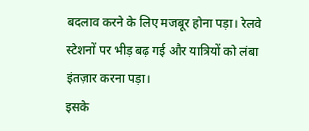बदलाव करने के लिए मजबूर होना पड़ा। रेलवे स्टेशनों पर भीड़ बढ़ गई और यात्रियों को लंबा इंतज़ार करना पड़ा।
इसके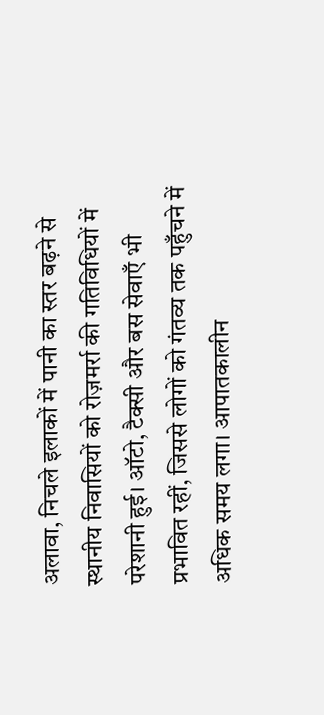अलावा, निचले इलाकों में पानी का स्तर बढ़ने से स्थानीय निवासियों को रोज़मर्रा की गतिविधियों में परेशानी हुई। ऑटो, टैक्सी और बस सेवाएँ भी प्रभावित रहीं, जिससे लोगों को गंतव्य तक पहुँचने में अधिक समय लगा। आपातकालीन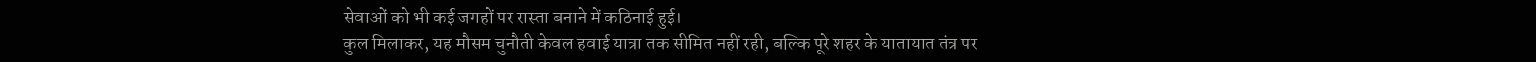सेवाओं को भी कई जगहों पर रास्ता बनाने में कठिनाई हुई।
कुल मिलाकर, यह मौसम चुनौती केवल हवाई यात्रा तक सीमित नहीं रही, बल्कि पूरे शहर के यातायात तंत्र पर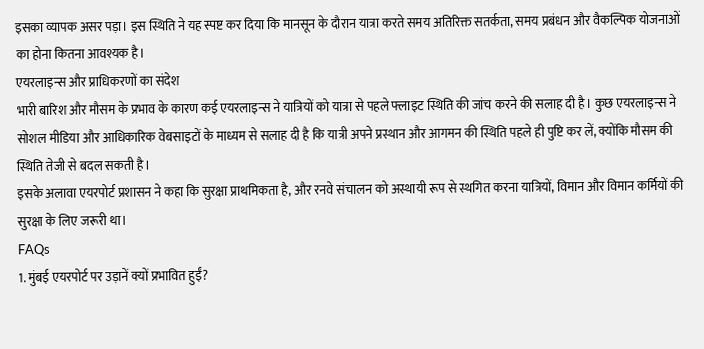इसका व्यापक असर पड़ा। इस स्थिति ने यह स्पष्ट कर दिया कि मानसून के दौरान यात्रा करते समय अतिरिक्त सतर्कता, समय प्रबंधन और वैकल्पिक योजनाओं का होना कितना आवश्यक है।
एयरलाइन्स और प्राधिकरणों का संदेश
भारी बारिश और मौसम के प्रभाव के कारण कई एयरलाइन्स ने यात्रियों को यात्रा से पहले फ्लाइट स्थिति की जांच करने की सलाह दी है। कुछ एयरलाइन्स ने सोशल मीडिया और आधिकारिक वेबसाइटों के माध्यम से सलाह दी है कि यात्री अपने प्रस्थान और आगमन की स्थिति पहले ही पुष्टि कर लें, क्योंकि मौसम की स्थिति तेजी से बदल सकती है।
इसके अलावा एयरपोर्ट प्रशासन ने कहा कि सुरक्षा प्राथमिकता है, और रनवे संचालन को अस्थायी रूप से स्थगित करना यात्रियों, विमान और विमान कर्मियों की सुरक्षा के लिए जरूरी था।
FAQs
1. मुंबई एयरपोर्ट पर उड़ानें क्यों प्रभावित हुईं?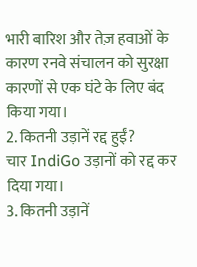भारी बारिश और तेज़ हवाओं के कारण रनवे संचालन को सुरक्षा कारणों से एक घंटे के लिए बंद किया गया।
2. कितनी उड़ानें रद्द हुईं?
चार IndiGo उड़ानों को रद्द कर दिया गया।
3. कितनी उड़ानें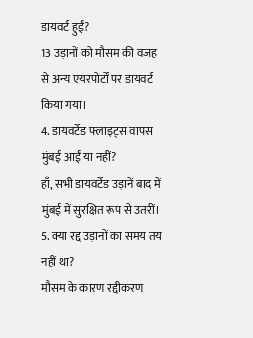डायवर्ट हुईं?
13 उड़ानों को मौसम की वजह से अन्य एयरपोर्टों पर डायवर्ट किया गया।
4. डायवर्टेड फ्लाइट्स वापस मुंबई आईं या नहीं?
हाँ, सभी डायवर्टेड उड़ानें बाद में मुंबई में सुरक्षित रूप से उतरीं।
5. क्या रद्द उड़ानों का समय तय नहीं था?
मौसम के कारण रद्दीकरण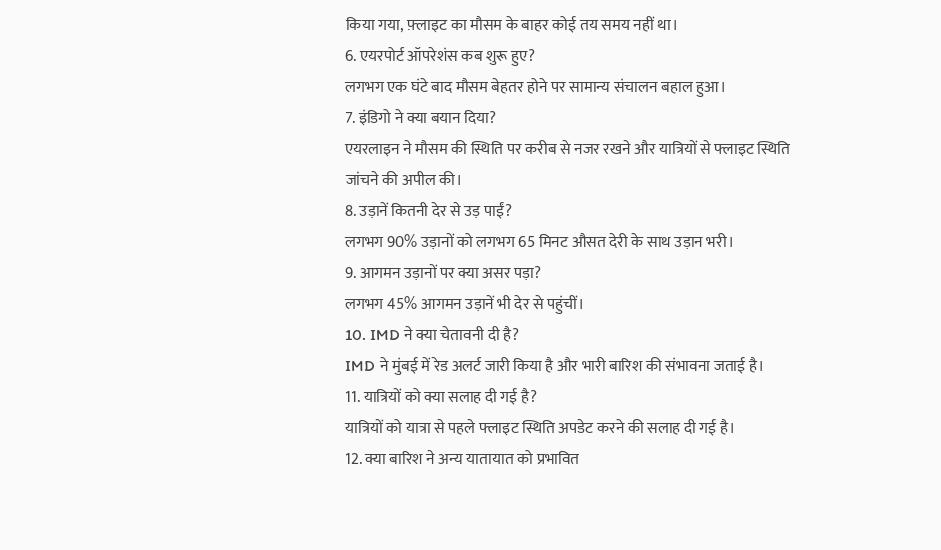किया गया, फ़्लाइट का मौसम के बाहर कोई तय समय नहीं था।
6. एयरपोर्ट ऑपरेशंस कब शुरू हुए?
लगभग एक घंटे बाद मौसम बेहतर होने पर सामान्य संचालन बहाल हुआ।
7. इंडिगो ने क्या बयान दिया?
एयरलाइन ने मौसम की स्थिति पर करीब से नजर रखने और यात्रियों से फ्लाइट स्थिति जांचने की अपील की।
8. उड़ानें कितनी देर से उड़ पाईं?
लगभग 90% उड़ानों को लगभग 65 मिनट औसत देरी के साथ उड़ान भरी।
9. आगमन उड़ानों पर क्या असर पड़ा?
लगभग 45% आगमन उड़ानें भी देर से पहुंचीं।
10. IMD ने क्या चेतावनी दी है?
IMD ने मुंबई में रेड अलर्ट जारी किया है और भारी बारिश की संभावना जताई है।
11. यात्रियों को क्या सलाह दी गई है?
यात्रियों को यात्रा से पहले फ्लाइट स्थिति अपडेट करने की सलाह दी गई है।
12. क्या बारिश ने अन्य यातायात को प्रभावित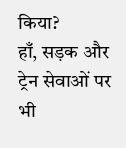किया?
हाँ, सड़क और ट्रेन सेवाओं पर भी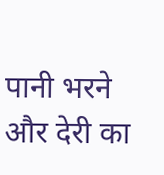पानी भरने और देरी का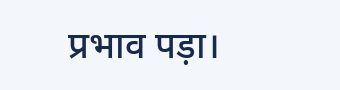प्रभाव पड़ा।